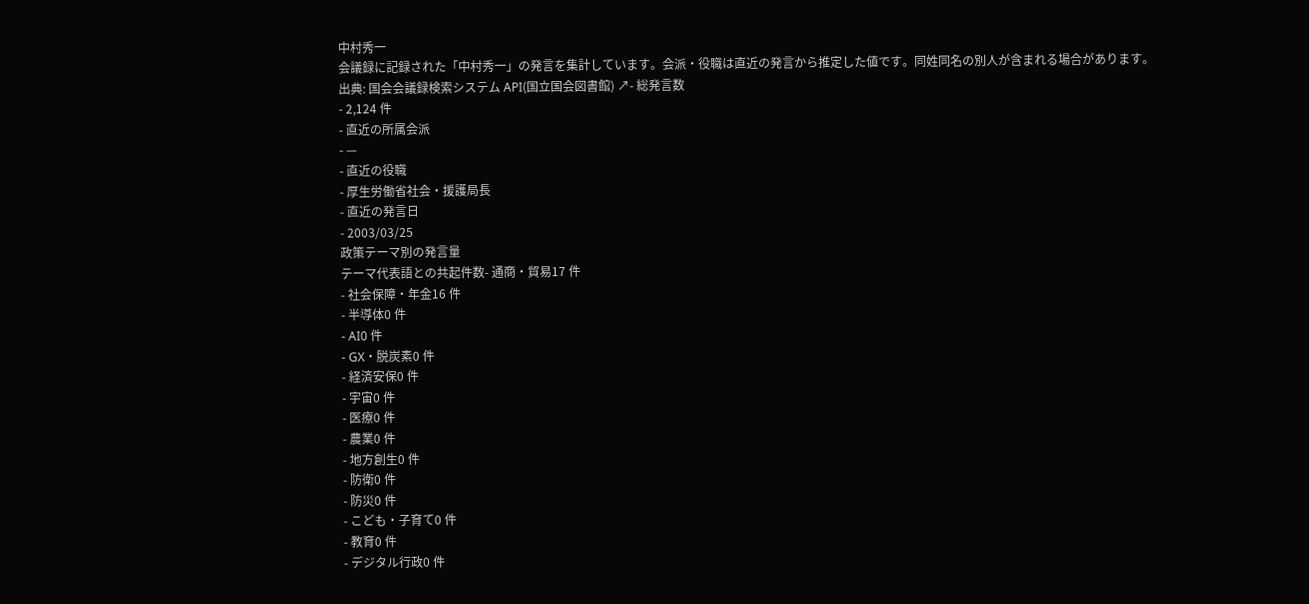中村秀一
会議録に記録された「中村秀一」の発言を集計しています。会派・役職は直近の発言から推定した値です。同姓同名の別人が含まれる場合があります。
出典: 国会会議録検索システム API(国立国会図書館) ↗- 総発言数
- 2,124 件
- 直近の所属会派
- —
- 直近の役職
- 厚生労働省社会・援護局長
- 直近の発言日
- 2003/03/25
政策テーマ別の発言量
テーマ代表語との共起件数- 通商・貿易17 件
- 社会保障・年金16 件
- 半導体0 件
- AI0 件
- GX・脱炭素0 件
- 経済安保0 件
- 宇宙0 件
- 医療0 件
- 農業0 件
- 地方創生0 件
- 防衛0 件
- 防災0 件
- こども・子育て0 件
- 教育0 件
- デジタル行政0 件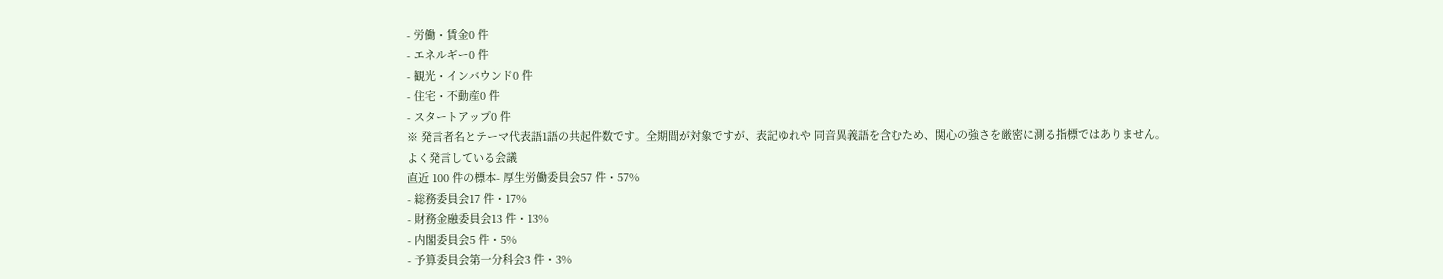- 労働・賃金0 件
- エネルギー0 件
- 観光・インバウンド0 件
- 住宅・不動産0 件
- スタートアップ0 件
※ 発言者名とテーマ代表語1語の共起件数です。全期間が対象ですが、表記ゆれや 同音異義語を含むため、関心の強さを厳密に測る指標ではありません。
よく発言している会議
直近 100 件の標本- 厚生労働委員会57 件・57%
- 総務委員会17 件・17%
- 財務金融委員会13 件・13%
- 内閣委員会5 件・5%
- 予算委員会第一分科会3 件・3%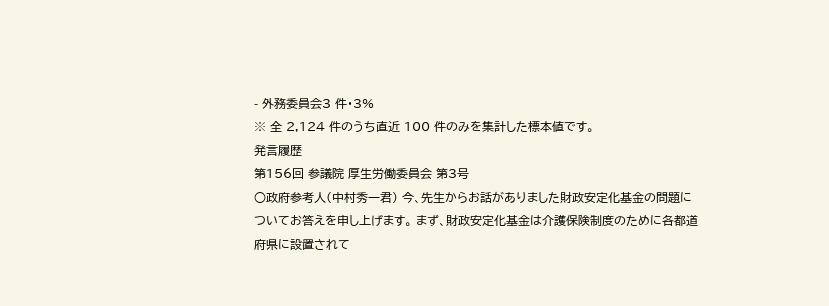- 外務委員会3 件・3%
※ 全 2,124 件のうち直近 100 件のみを集計した標本値です。
発言履歴
第156回 参議院 厚生労働委員会 第3号
○政府参考人(中村秀一君) 今、先生からお話がありました財政安定化基金の問題についてお答えを申し上げます。 まず、財政安定化基金は介護保険制度のために各都道府県に設置されて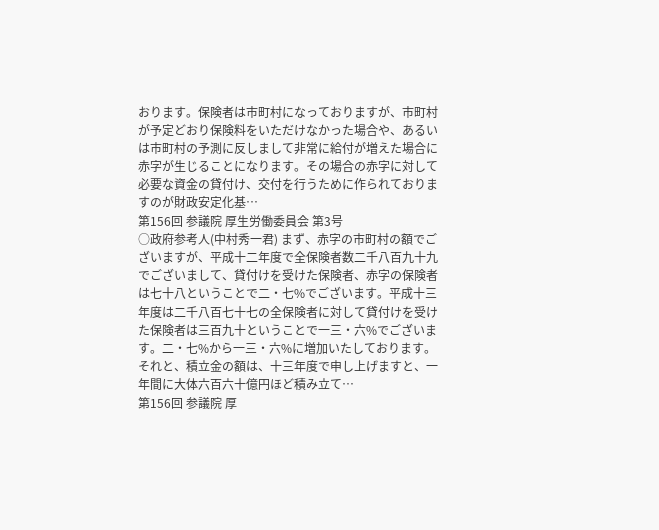おります。保険者は市町村になっておりますが、市町村が予定どおり保険料をいただけなかった場合や、あるいは市町村の予測に反しまして非常に給付が増えた場合に赤字が生じることになります。その場合の赤字に対して必要な資金の貸付け、交付を行うために作られておりますのが財政安定化基…
第156回 参議院 厚生労働委員会 第3号
○政府参考人(中村秀一君) まず、赤字の市町村の額でございますが、平成十二年度で全保険者数二千八百九十九でございまして、貸付けを受けた保険者、赤字の保険者は七十八ということで二・七%でございます。平成十三年度は二千八百七十七の全保険者に対して貸付けを受けた保険者は三百九十ということで一三・六%でございます。二・七%から一三・六%に増加いたしております。 それと、積立金の額は、十三年度で申し上げますと、一年間に大体六百六十億円ほど積み立て…
第156回 参議院 厚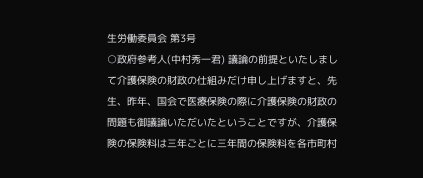生労働委員会 第3号
○政府参考人(中村秀一君) 議論の前提といたしまして介護保険の財政の仕組みだけ申し上げますと、先生、昨年、国会で医療保険の際に介護保険の財政の問題も御議論いただいたということですが、介護保険の保険料は三年ごとに三年間の保険料を各市町村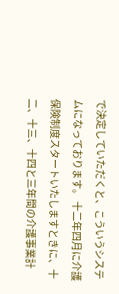で決定していただくと、こういうシステムになっております。 十二年四月に介護保険制度スタートいたしますときに、十二、十三、十四と三年間の介護事業計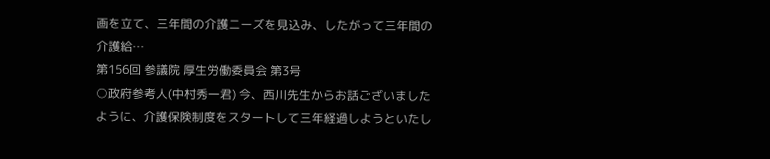画を立て、三年間の介護ニーズを見込み、したがって三年間の介護給…
第156回 参議院 厚生労働委員会 第3号
○政府参考人(中村秀一君) 今、西川先生からお話ございましたように、介護保険制度をスタートして三年経過しようといたし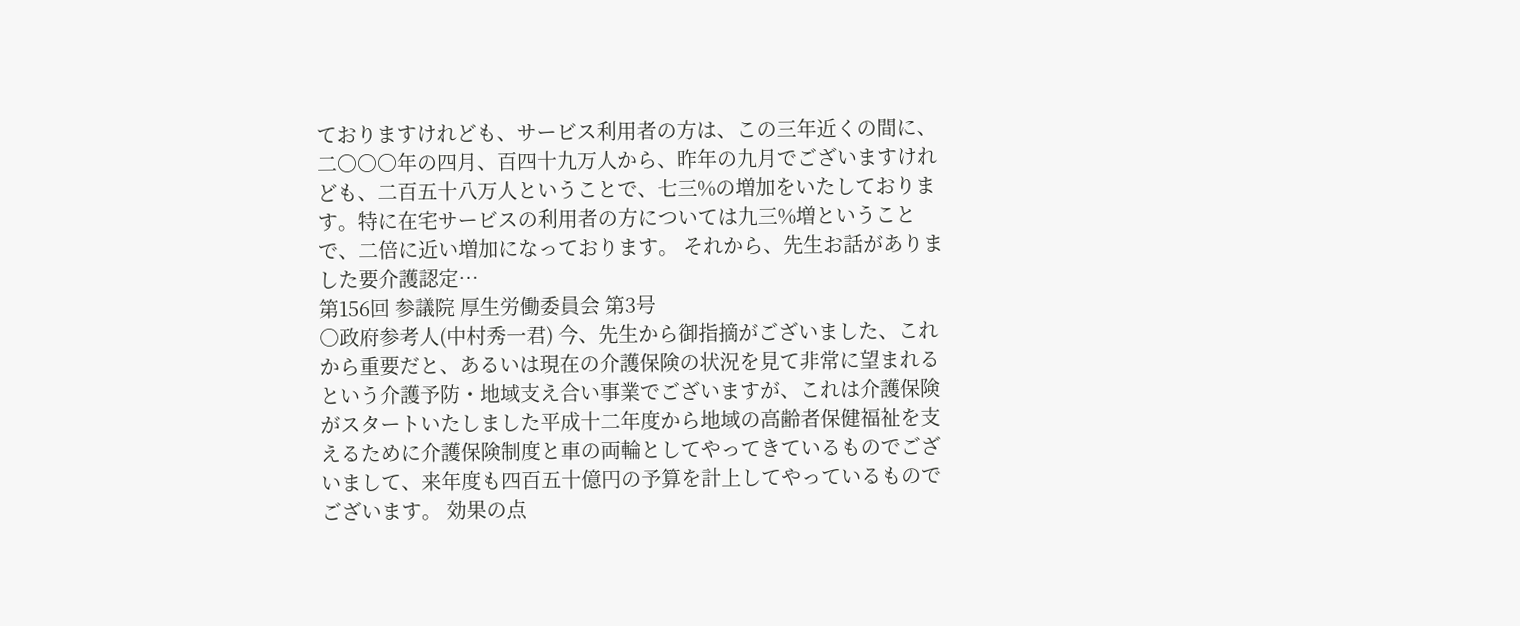ておりますけれども、サービス利用者の方は、この三年近くの間に、二〇〇〇年の四月、百四十九万人から、昨年の九月でございますけれども、二百五十八万人ということで、七三%の増加をいたしております。特に在宅サービスの利用者の方については九三%増ということで、二倍に近い増加になっております。 それから、先生お話がありました要介護認定…
第156回 参議院 厚生労働委員会 第3号
○政府参考人(中村秀一君) 今、先生から御指摘がございました、これから重要だと、あるいは現在の介護保険の状況を見て非常に望まれるという介護予防・地域支え合い事業でございますが、これは介護保険がスタートいたしました平成十二年度から地域の高齢者保健福祉を支えるために介護保険制度と車の両輪としてやってきているものでございまして、来年度も四百五十億円の予算を計上してやっているものでございます。 効果の点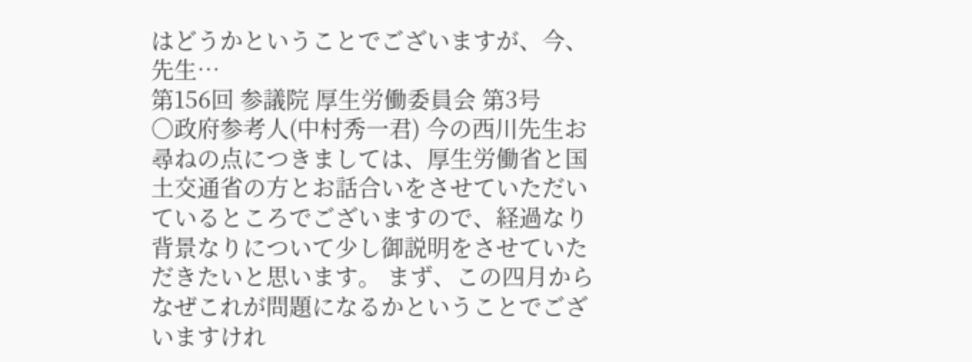はどうかということでございますが、今、先生…
第156回 参議院 厚生労働委員会 第3号
○政府参考人(中村秀一君) 今の西川先生お尋ねの点につきましては、厚生労働省と国土交通省の方とお話合いをさせていただいているところでございますので、経過なり背景なりについて少し御説明をさせていただきたいと思います。 まず、この四月からなぜこれが問題になるかということでございますけれ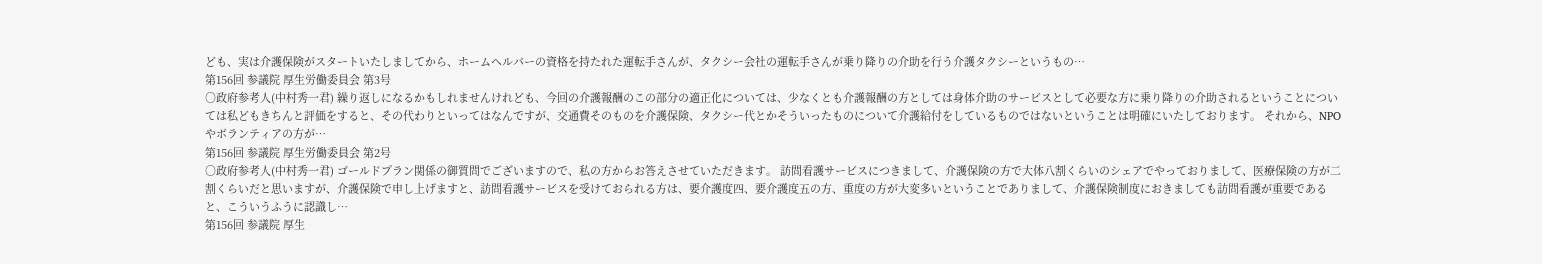ども、実は介護保険がスタートいたしましてから、ホームヘルパーの資格を持たれた運転手さんが、タクシー会社の運転手さんが乗り降りの介助を行う介護タクシーというもの…
第156回 参議院 厚生労働委員会 第3号
○政府参考人(中村秀一君) 繰り返しになるかもしれませんけれども、今回の介護報酬のこの部分の適正化については、少なくとも介護報酬の方としては身体介助のサービスとして必要な方に乗り降りの介助されるということについては私どもきちんと評価をすると、その代わりといってはなんですが、交通費そのものを介護保険、タクシー代とかそういったものについて介護給付をしているものではないということは明確にいたしております。 それから、NPOやボランティアの方が…
第156回 参議院 厚生労働委員会 第2号
○政府参考人(中村秀一君) ゴールドプラン関係の御質問でございますので、私の方からお答えさせていただきます。 訪問看護サービスにつきまして、介護保険の方で大体八割くらいのシェアでやっておりまして、医療保険の方が二割くらいだと思いますが、介護保険で申し上げますと、訪問看護サービスを受けておられる方は、要介護度四、要介護度五の方、重度の方が大変多いということでありまして、介護保険制度におきましても訪問看護が重要であると、こういうふうに認識し…
第156回 参議院 厚生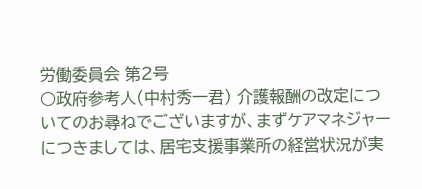労働委員会 第2号
○政府参考人(中村秀一君) 介護報酬の改定についてのお尋ねでございますが、まずケアマネジャーにつきましては、居宅支援事業所の経営状況が実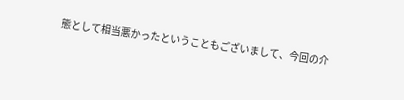態として相当悪かったということもございまして、今回の介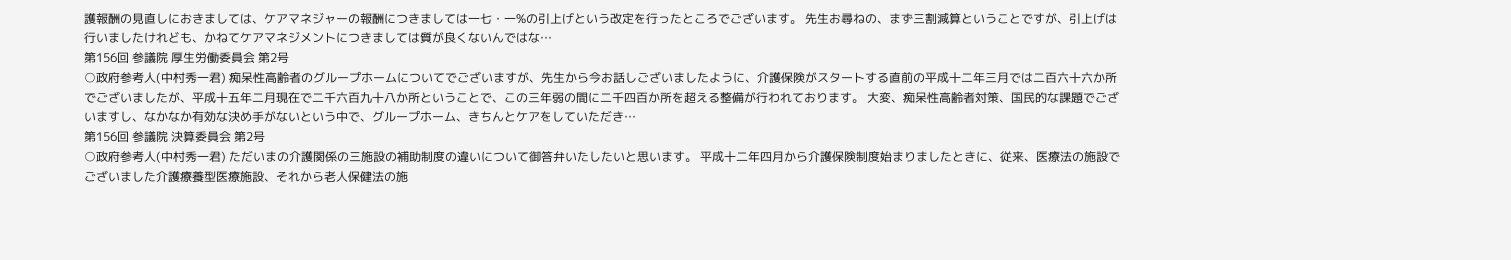護報酬の見直しにおきましては、ケアマネジャーの報酬につきましては一七・一%の引上げという改定を行ったところでございます。 先生お尋ねの、まず三割減算ということですが、引上げは行いましたけれども、かねてケアマネジメントにつきましては質が良くないんではな…
第156回 参議院 厚生労働委員会 第2号
○政府参考人(中村秀一君) 痴呆性高齢者のグループホームについてでございますが、先生から今お話しございましたように、介護保険がスタートする直前の平成十二年三月では二百六十六か所でございましたが、平成十五年二月現在で二千六百九十八か所ということで、この三年弱の間に二千四百か所を超える整備が行われております。 大変、痴呆性高齢者対策、国民的な課題でございますし、なかなか有効な決め手がないという中で、グループホーム、きちんとケアをしていただき…
第156回 参議院 決算委員会 第2号
○政府参考人(中村秀一君) ただいまの介護関係の三施設の補助制度の違いについて御答弁いたしたいと思います。 平成十二年四月から介護保険制度始まりましたときに、従来、医療法の施設でございました介護療養型医療施設、それから老人保健法の施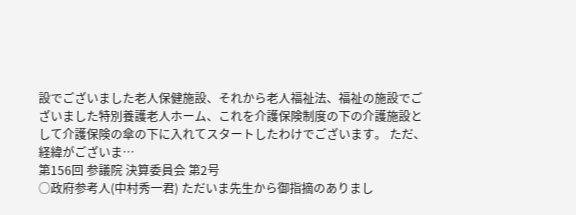設でございました老人保健施設、それから老人福祉法、福祉の施設でございました特別養護老人ホーム、これを介護保険制度の下の介護施設として介護保険の傘の下に入れてスタートしたわけでございます。 ただ、経緯がございま…
第156回 参議院 決算委員会 第2号
○政府参考人(中村秀一君) ただいま先生から御指摘のありまし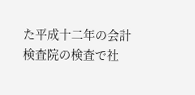た平成十二年の会計検査院の検査で社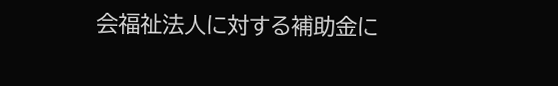会福祉法人に対する補助金に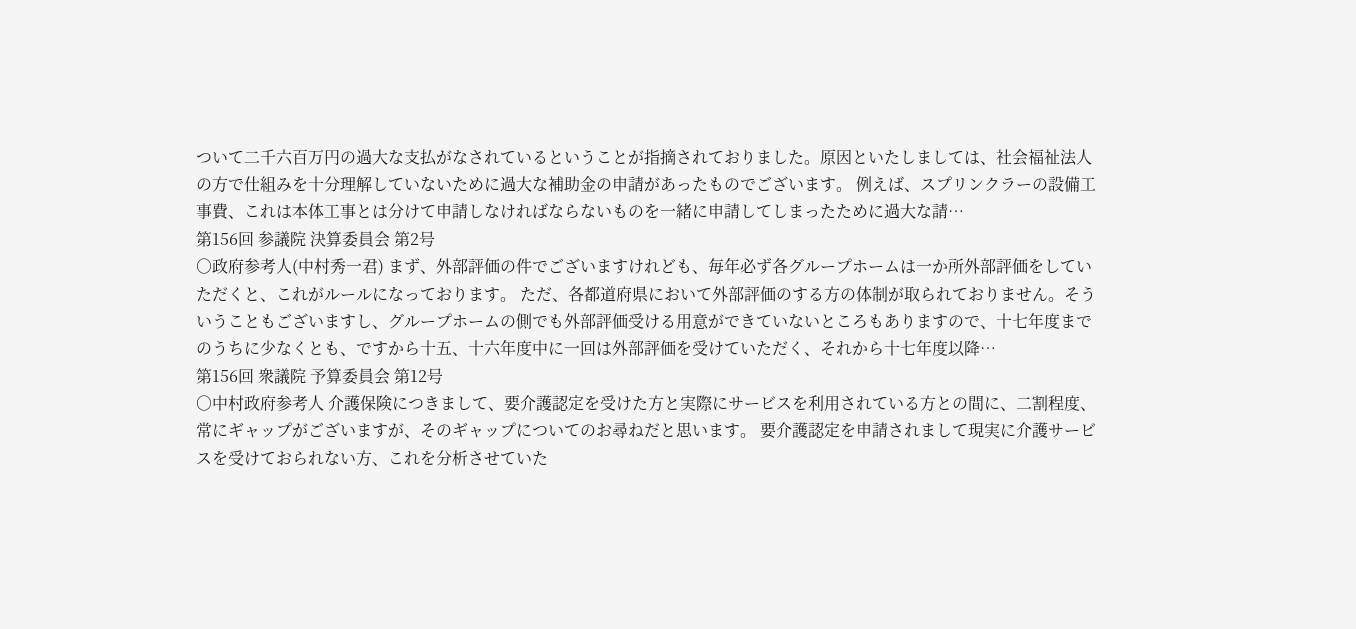ついて二千六百万円の過大な支払がなされているということが指摘されておりました。原因といたしましては、社会福祉法人の方で仕組みを十分理解していないために過大な補助金の申請があったものでございます。 例えば、スプリンクラーの設備工事費、これは本体工事とは分けて申請しなければならないものを一緒に申請してしまったために過大な請…
第156回 参議院 決算委員会 第2号
○政府参考人(中村秀一君) まず、外部評価の件でございますけれども、毎年必ず各グループホームは一か所外部評価をしていただくと、これがルールになっております。 ただ、各都道府県において外部評価のする方の体制が取られておりません。そういうこともございますし、グループホームの側でも外部評価受ける用意ができていないところもありますので、十七年度までのうちに少なくとも、ですから十五、十六年度中に一回は外部評価を受けていただく、それから十七年度以降…
第156回 衆議院 予算委員会 第12号
○中村政府参考人 介護保険につきまして、要介護認定を受けた方と実際にサービスを利用されている方との間に、二割程度、常にギャップがございますが、そのギャップについてのお尋ねだと思います。 要介護認定を申請されまして現実に介護サービスを受けておられない方、これを分析させていた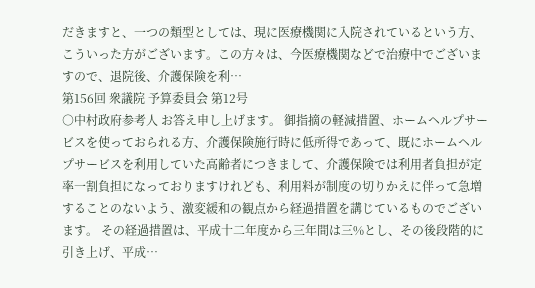だきますと、一つの類型としては、現に医療機関に入院されているという方、こういった方がございます。この方々は、今医療機関などで治療中でございますので、退院後、介護保険を利…
第156回 衆議院 予算委員会 第12号
○中村政府参考人 お答え申し上げます。 御指摘の軽減措置、ホームヘルプサービスを使っておられる方、介護保険施行時に低所得であって、既にホームヘルプサービスを利用していた高齢者につきまして、介護保険では利用者負担が定率一割負担になっておりますけれども、利用料が制度の切りかえに伴って急増することのないよう、激変緩和の観点から経過措置を講じているものでございます。 その経過措置は、平成十二年度から三年間は三%とし、その後段階的に引き上げ、平成…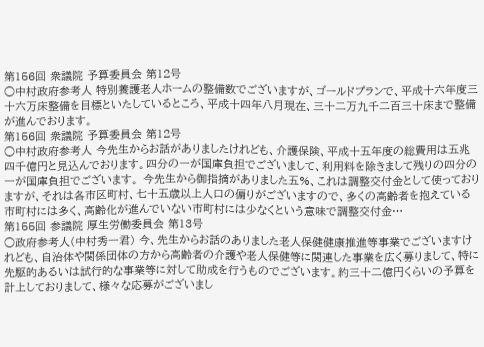第156回 衆議院 予算委員会 第12号
○中村政府参考人 特別養護老人ホームの整備数でございますが、ゴールドプランで、平成十六年度三十六万床整備を目標といたしているところ、平成十四年八月現在、三十二万九千二百三十床まで整備が進んでおります。
第156回 衆議院 予算委員会 第12号
○中村政府参考人 今先生からお話がありましたけれども、介護保険、平成十五年度の総費用は五兆四千億円と見込んでおります。四分の一が国庫負担でございまして、利用料を除きまして残りの四分の一が国庫負担でございます。 今先生から御指摘がありました五%、これは調整交付金として使っておりますが、それは各市区町村、七十五歳以上人口の偏りがございますので、多くの高齢者を抱えている市町村には多く、高齢化が進んでいない市町村には少なくという意味で調整交付金…
第155回 参議院 厚生労働委員会 第13号
○政府参考人(中村秀一君) 今、先生からお話のありました老人保健健康推進等事業でございますけれども、自治体や関係団体の方から高齢者の介護や老人保健等に関連した事業を広く募りまして、特に先駆的あるいは試行的な事業等に対して助成を行うものでございます。約三十二億円くらいの予算を計上しておりまして、様々な応募がございまし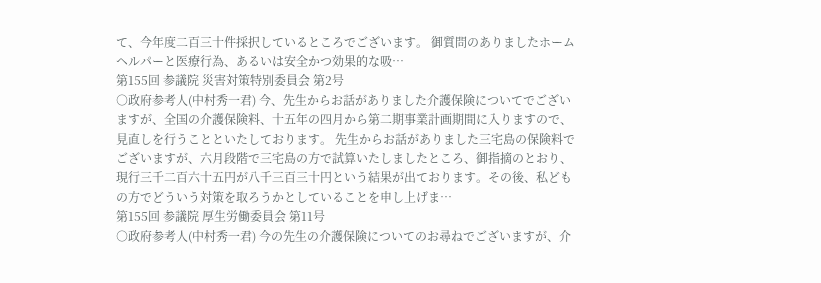て、今年度二百三十件採択しているところでございます。 御質問のありましたホームヘルパーと医療行為、あるいは安全かつ効果的な吸…
第155回 参議院 災害対策特別委員会 第2号
○政府参考人(中村秀一君) 今、先生からお話がありました介護保険についてでございますが、全国の介護保険料、十五年の四月から第二期事業計画期間に入りますので、見直しを行うことといたしております。 先生からお話がありました三宅島の保険料でございますが、六月段階で三宅島の方で試算いたしましたところ、御指摘のとおり、現行三千二百六十五円が八千三百三十円という結果が出ております。その後、私どもの方でどういう対策を取ろうかとしていることを申し上げま…
第155回 参議院 厚生労働委員会 第11号
○政府参考人(中村秀一君) 今の先生の介護保険についてのお尋ねでございますが、介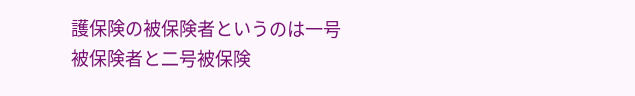護保険の被保険者というのは一号被保険者と二号被保険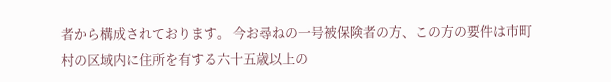者から構成されております。 今お尋ねの一号被保険者の方、この方の要件は市町村の区域内に住所を有する六十五歳以上の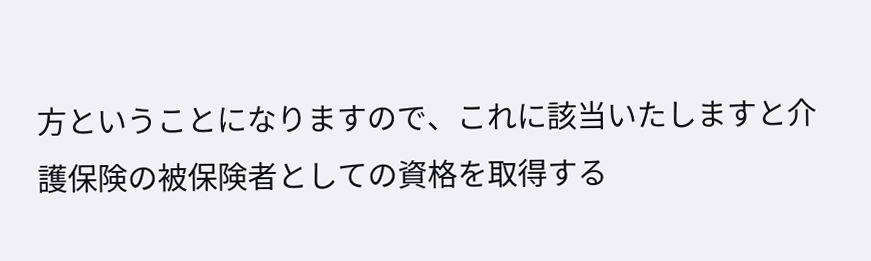方ということになりますので、これに該当いたしますと介護保険の被保険者としての資格を取得する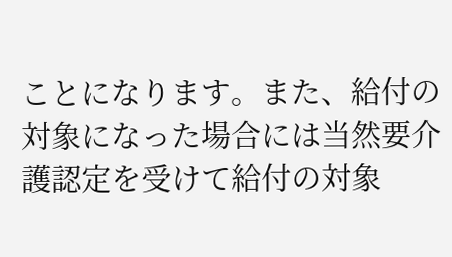ことになります。また、給付の対象になった場合には当然要介護認定を受けて給付の対象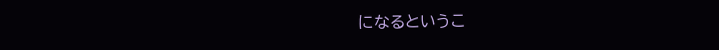になるというこ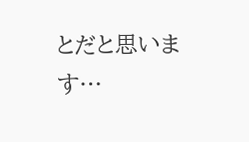とだと思います…